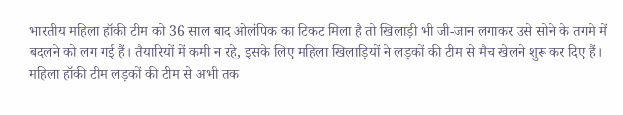भारतीय महिला हॉकी टीम को 36 साल बाद ओलंपिक का टिकट मिला है तो खिलाड़ी भी जी-जान लगाकर उसे सोने के तगमे में बदलने को लग गई हैं। तैयारियों में कमी न रहे, इसके लिए महिला खिलाड़ियों ने लड़कों की टीम से मैच खेलने शुरू कर दिए हैं। महिला हॉकी टीम लड़कों की टीम से अभी तक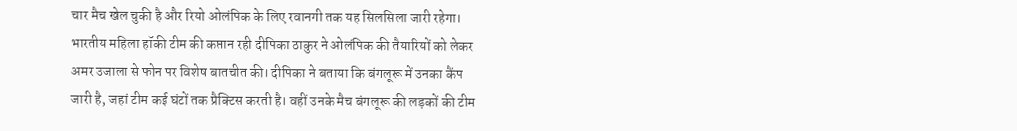चार मैच खेल चुकी है और रियो ओलंपिक के लिए रवानगी तक यह सिलसिला जारी रहेगा।
भारतीय महिला हॉकी टीम की कप्तान रही दीपिका ठाकुर ने ओलंपिक की तैयारियों को लेकर अमर उजाला से फोन पर विशेष बातचीत की। दीपिका ने बताया कि बंगलूरू में उनका कैंप जारी है, जहां टीम कई घंटों तक प्रैक्टिस करती है। वहीं उनके मैच बंगलूरू की लड़कों की टीम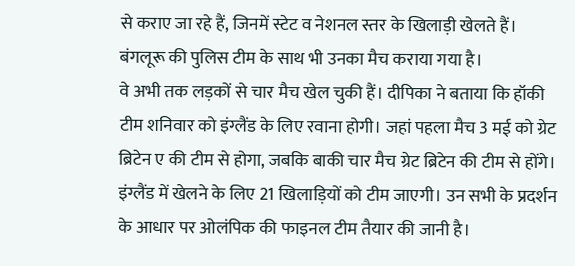से कराए जा रहे हैं, जिनमें स्टेट व नेशनल स्तर के खिलाड़ी खेलते हैं। बंगलूरू की पुलिस टीम के साथ भी उनका मैच कराया गया है।
वे अभी तक लड़कों से चार मैच खेल चुकी हैं। दीपिका ने बताया कि हॉकी टीम शनिवार को इंग्लैंड के लिए रवाना होगी। जहां पहला मैच 3 मई को ग्रेट ब्रिटेन ए की टीम से होगा, जबकि बाकी चार मैच ग्रेट ब्रिटेन की टीम से होंगे। इंग्लैंड में खेलने के लिए 21 खिलाड़ियों को टीम जाएगी। उन सभी के प्रदर्शन के आधार पर ओलंपिक की फाइनल टीम तैयार की जानी है।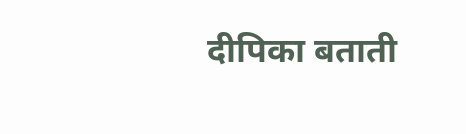दीपिका बताती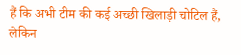हैं कि अभी टीम की कई अच्छी खिलाड़ी चोटिल हैं, लेकिन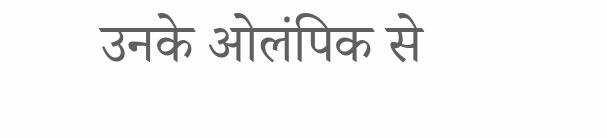उनके ओलंपिक से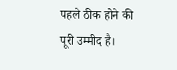पहले ठीक होने की पूरी उम्मीद है।